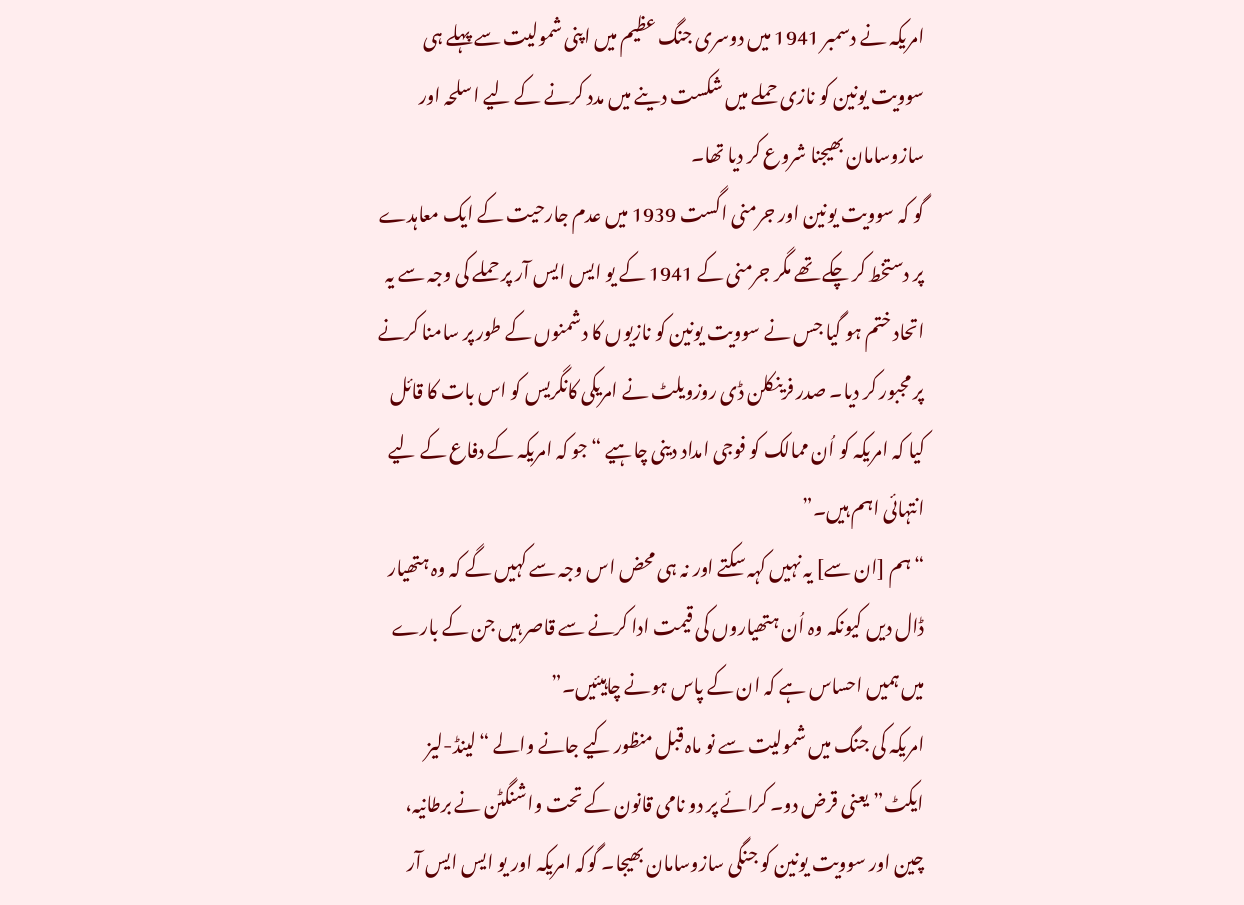امریکہ نے دسمبر 1941 میں دوسری جنگ عظیم میں اپنی شمولیت سے پہلے ہی سوویت یونین کو نازی حملے میں شکست دینے میں مدد کرنے کے لیے اسلحہ اور سازوسامان بھیجنا شروع کر دیا تھا۔
گو کہ سوویت یونین اور جرمنی اگست 1939 میں عدم جارحیت کے ایک معاہدے پر دستخط کر چکے تھے مگر جرمنی کے 1941 کے یو ایس ایس آر پر حملے کی وجہ سے یہ اتحاد ختم ہو گیا جس نے سوویت یونین کو نازیوں کا دشمنوں کے طور پر سامنا کرنے پر مجبور کر دیا۔ صدر فرینکلن ڈی روزویلٹ نے امریکی کانگریس کو اس بات کا قائل کیا کہ امریکہ کو اُن ممالک کو فوجی امداد دینی چاہیے “جو کہ امریکہ کے دفاع کے لیے انتہائی اہم ہیں۔”
“ہم [ان سے] یہ نہیں کہہ سکتے اور نہ ہی محض اس وجہ سے کہیں گے کہ وہ ہتھیار ڈال دیں کیونکہ وہ اُن ہتھیاروں کی قیمت ادا کرنے سے قاصر ہیں جن کے بارے میں ہمیں احساس ہے کہ ان کے پاس ہونے چاہیئیں۔”
امریکہ کی جنگ میں شمولیت سے نو ماہ قبل منظور کیے جانے والے “لینڈ-لیز ایکٹ” یعنی قرض دو۔ کرائے پر دو نامی قانون کے تحت واشنگٹن نے برطانیہ، چین اور سوویت یونین کو جنگی سازوسامان بھیجا۔ گوکہ امریکہ اور یو ایس ایس آر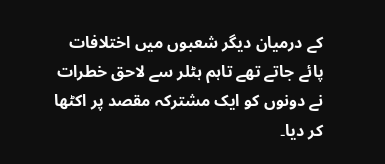کے درمیان دیگر شعبوں میں اختلافات پائے جاتے تھے تاہم ہٹلر سے لاحق خطرات نے دونوں کو ایک مشترکہ مقصد پر اکٹھا کر دیا۔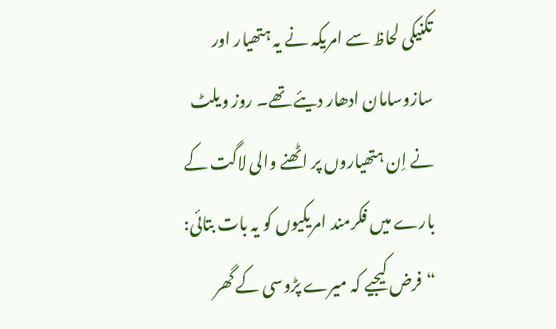تکنیکی لحاظ سے امریکہ نے یہ ہتھیار اور سازوسامان ادھار دیئے تھے۔ روز ویلٹ نے اِن ہتھیاروں پر اٹھنے والی لاگت کے بارے میں فکرمند امریکیوں کو یہ بات بتائی:
“فرض کیجیے کہ میرے پڑوسی کے گھر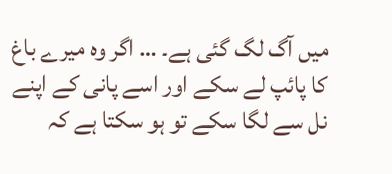میں آگ لگ گئی ہے۔ … اگر وہ میرے باغ کا پائپ لے سکے اور اسے پانی کے اپنے نل سے لگا سکے تو ہو سکتا ہے کہ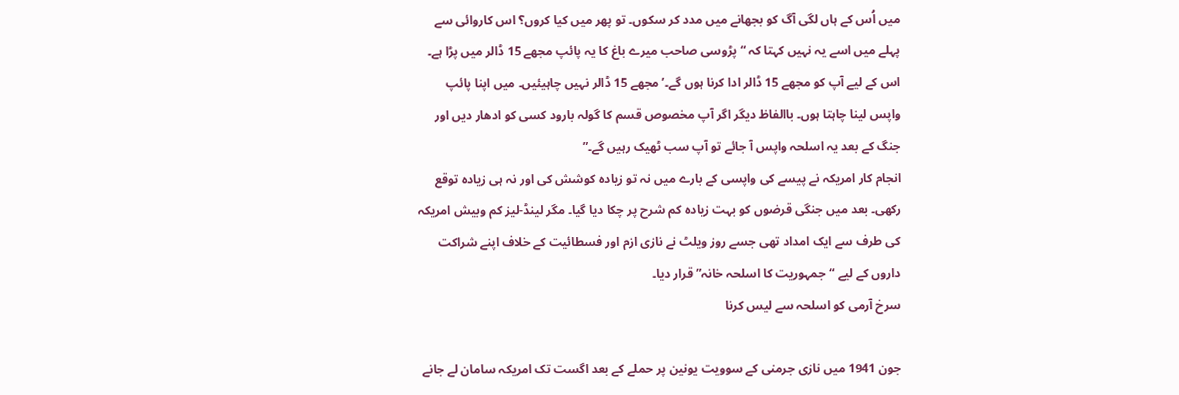میں اُس کے ہاں لگی آگ کو بجھانے میں مدد کر سکوں۔ تو پھر میں کیا کروں؟ اس کاروائی سے پہلے میں اسے یہ نہیں کہتا کہ “پڑوسی صاحب میرے باغ کا یہ پائپ مجھے 15 ڈالر میں پڑا ہے۔ اس کے لیے آپ کو مجھے 15 ڈالر ادا کرنا ہوں گے۔’ مجھے 15 ڈالر نہیں چاہیئیں۔ میں اپنا پائپ واپس لینا چاہتا ہوں۔ باالفاظ دیگر اگر آپ مخصوص قسم کا گولہ بارود کسی کو ادھار دیں اور جنگ کے بعد یہ اسلحہ واپس آ جائے تو آپ سب ٹھیک رہیں گے۔”
انجام کار امریکہ نے پیسے کی واپسی کے بارے میں نہ تو زیادہ کوشش کی اور نہ ہی زیادہ توقع رکھی۔ بعد میں جنگی قرضوں کو بہت زیادہ کم شرح پر چکا دیا گیا۔ مگر لینڈ-لیز کم وبیش امریکہ کی طرف سے ایک امداد تھی جسے روز ویلٹ نے نازی ازم اور فسطائیت کے خلاف اپنے شراکت داروں کے لیے “جمہوریت کا اسلحہ خانہ” قرار دیا۔
سرخ آرمی کو اسلحہ سے لیس کرنا

جون 1941 میں نازی جرمنی کے سوویت یونین پر حملے کے بعد اگست تک امریکہ سامان لے جانے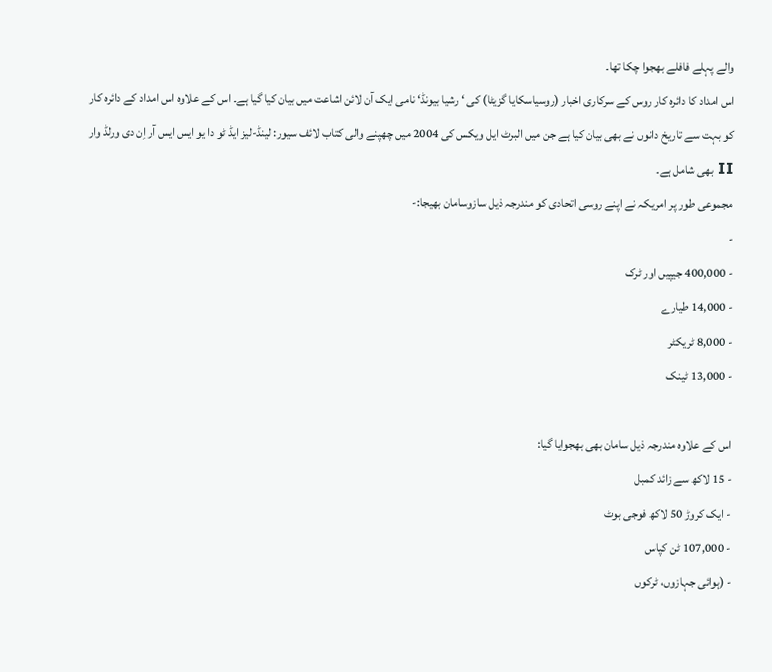والے پہلے فافلے بھجوا چکا تھا۔
اس امداد کا دائرہ کار روس کے سرکاری اخبار (روسیاسکایا گزیٹا) کی ‘ رشیا بیونڈ‘ نامی ایک آن لائن اشاعت میں بیان کیا گیا ہے۔ اس کے علاوہ اس امداد کے دائرہ کار کو بہت سے تاریخ دانوں نے بھی بیان کیا ہے جن میں البرٹ ایل ویکس کی 2004 میں چھپنے والی کتاب لائف سیور: لینڈ-لیز ایڈ ٹو دا یو ایس ایس آر اِن دی ورلڈ وار II بھی شامل ہے۔
مجموعی طور پر امریکہ نے اپنے روسی اتحادی کو مندرجہ ذیل سازوسامان بھیجا:-
-
- 400,000 جیپیں اور ٹرک
- 14,000 طیارے
- 8,000 ٹریکٹر
- 13,000 ٹینک

اس کے علاوہ مندرجہ ذیل سامان بھی بھجوایا گیا:
- 15 لاکھ سے زائد کمبل
- ایک کروڑ 50 لاکھ فوجی بوٹ
- 107,000 ٹن کپاس
- (ہوائی جہازوں، ٹرکوں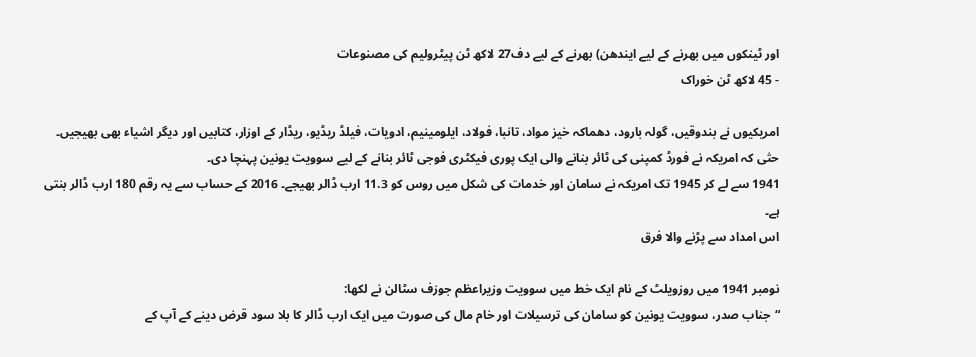اور ٹینکوں میں بھرنے کے لیے ایندھن) بھرنے کے لیے دف27 لاکھ ٹن پیٹرولیم کی مصنوعات
- 45 لاکھ ٹن خوراک

امریکیوں نے بندوقیں، گولہ بارود، دھماکہ خیز مواد، تانبا، فولاد، ایلومینیم، ادویات، فیلڈ ریڈیو، ریڈار کے اوزار، کتابیں اور دیگر اشیاء بھی بھیجیں۔
حتٰی کہ امریکہ نے فورڈ کمپنی کی ٹائر بنانے والی ایک پوری فیکٹری فوجی ٹائر بنانے کے لیے سوویت یونین پہنچا دی۔
1941 سے لے کر 1945 تک امریکہ نے سامان اور خدمات کی شکل میں روس کو 11.3 ارب ڈالر بھیجے۔ 2016 کے حساب سے یہ رقم 180 ارب ڈالر بنتی ہے۔
اس امداد سے پڑنے والا فرق

نومبر 1941 میں روزویلٹ کے نام ایک خط میں سوویت وزیراعظم جوزف سٹالن نے لکھا:
“جناب صدر، سوویت یونین کو سامان کی ترسیلات اور خام مال کی صورت میں ایک ارب ڈالر کا بلا سود قرض دینے کے آپ کے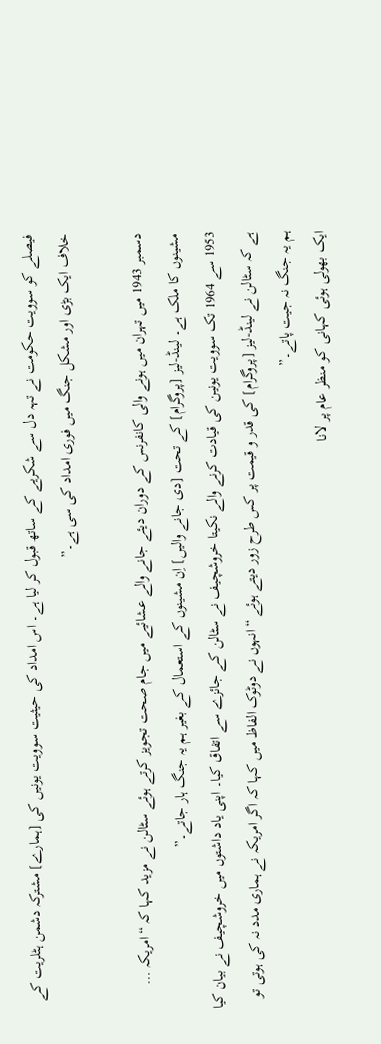فیصلے کو سوویت حکومت نے تہہ دل سے شکریے کے ساتھ قبول کر لیا ہے۔ اس امداد کی حیثیت سوویت یونیں کی [ہمارے] مشترکہ دشمن ہٹلریت کے خلاف ایک بڑی اور مشکل جنگ میں فوری امداد کی سی ہے۔”

دسمبر 1943 میں تہران میں ہونے والی کانفرنس کے دوران دیئے جانے والے عشائیے میں جام صحت تجویز کرتے ہوئے سٹالن نے مزید کہا کہ “امریکہ … مشینوں کا ملک ہے۔ لینڈ-لیز [پروگرام] کے تحت [دی جانے والیں] اِن مشینوں کے استعمال کے بغیر ہم یہ جنگ ہار جاتے۔”
1953 سے 1964 تک سوویت یونین کی قیادت کرنے والے نکیتا خروشچیف نے سٹالن کے جائزے سے اتفاق کیا۔ اپنی یاد داشتوں میں خروشچیف نے بیان کیا ہے کہ سٹالن نے لینڈ-لیز [پروگرام] کی قدر و قیمت پر کس طرح زور دیتے ہوئے “انہوں نے دوٹوک الفاظ میں کہا کہ اگر امریکہ نے ہماری مدد نہ کی ہوتی تو ہم یہ جنگ نہ جیت پاتے۔”
ایک بھولی ہوئی کہانی کو منظر عام پر لانا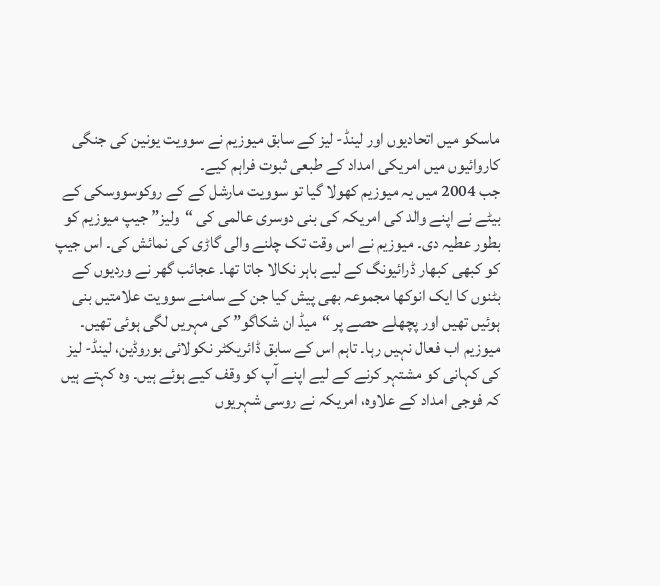ماسکو میں اتحادیوں اور لینڈ- لیز کے سابق میوزیم نے سوویت یونین کی جنگی کاروائیوں میں امریکی امداد کے طبعی ثبوت فراہم کیے۔
جب 2004 میں یہ میوزیم کھولا گیا تو سوویت مارشل کے کے روکوسووسکی کے بیٹے نے اپنے والد کی امریکہ کی بنی دوسری عالمی کی “ولیز” جیپ میوزیم کو بطور عطیہ دی۔ میوزیم نے اس وقت تک چلنے والی گاڑی کی نمائش کی۔ اس جیپ کو کبھی کبھار ڈرائیونگ کے لیے باہر نکالا جاتا تھا۔ عجائب گھر نے وردیوں کے بٹنوں کا ایک انوکھا مجموعہ بھی پیش کیا جن کے سامنے سوویت علامتیں بنی ہوئیں تھیں اور پچھلے حصے پر “میڈ ان شکاگو” کی مہریں لگی ہوئی تھیں۔
میوزیم اب فعال نہیں رہا۔ تاہم اس کے سابق ڈائریکٹر نکولائی بوروڈین، لینڈ- لیز کی کہانی کو مشتہر کرنے کے لیے اپنے آپ کو وقف کیے ہوئے ہیں۔ وہ کہتے ہیں کہ فوجی امداد کے علاوہ، امریکہ نے روسی شہریوں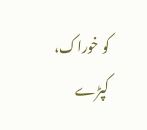کو خوراک، کپڑے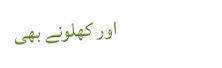اور کھلونے بھی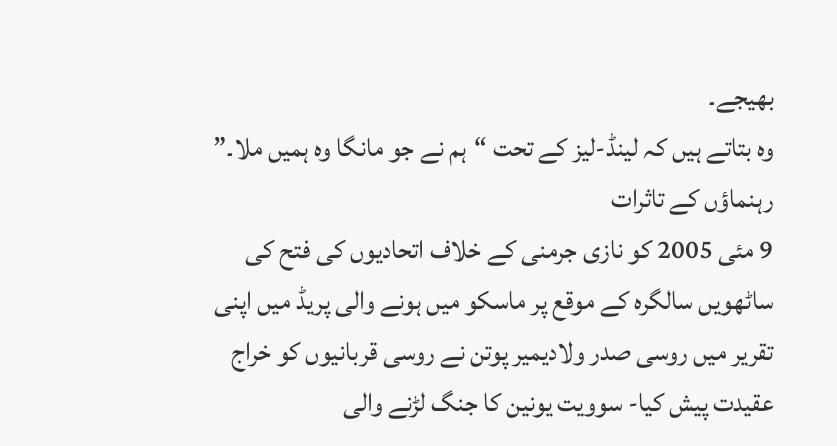بھیجے۔
وہ بتاتے ہیں کہ لینڈ-لیز کے تحت “ہم نے جو مانگا وہ ہمیں ملا۔”
رہنماؤں کے تاثرات
9 مئی 2005 کو نازی جرمنی کے خلاف اتحادیوں کی فتح کی ساٹھویں سالگرہ کے موقع پر ماسکو میں ہونے والی پریڈ میں اپنی تقریر میں روسی صدر ولادیمیر پوتن نے روسی قربانیوں کو خراج عقیدت پیش کیا- سوویت یونین کا جنگ لڑنے والی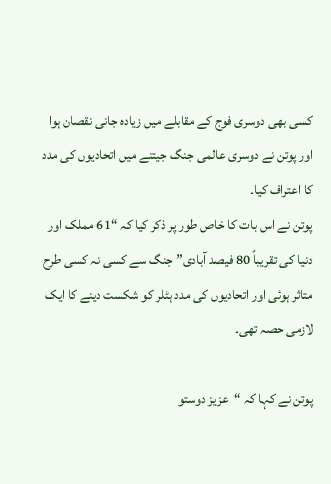کسی بھی دوسری فوج کے مقابلے میں زیادہ جانی نقصان ہوا اور پوتن نے دوسری عالمی جنگ جیتنے میں اتحادیوں کی مدد کا اعتراف کیا۔
پوتن نے اس بات کا خاص طور پر ذکر کیا کہ “61 مملک اور دنیا کی تقریباً 80 فیصد آبادی” جنگ سے کسی نہ کسی طرح متاثر ہوئی اور اتحادیوں کی مدد ہٹلر کو شکست دینے کا ایک لازمی حصہ تھی۔

پوتن نے کہا کہ “عزیز دوستو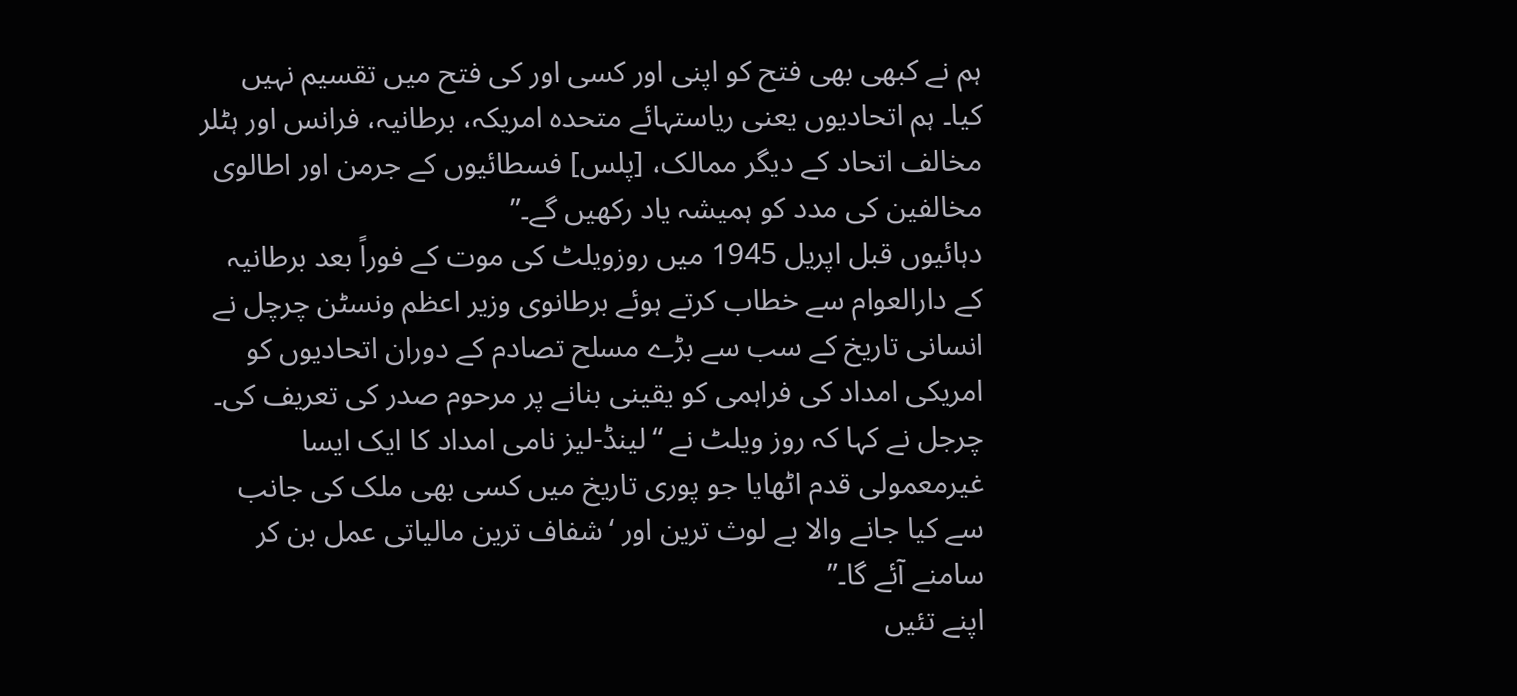ہم نے کبھی بھی فتح کو اپنی اور کسی اور کی فتح میں تقسیم نہیں کیا۔ ہم اتحادیوں یعنی ریاستہائے متحدہ امریکہ، برطانیہ، فرانس اور ہٹلر مخالف اتحاد کے دیگر ممالک، [پلس] فسطائیوں کے جرمن اور اطالوی مخالفین کی مدد کو ہمیشہ یاد رکھیں گے۔”
دہائیوں قبل اپریل 1945 میں روزویلٹ کی موت کے فوراً بعد برطانیہ کے دارالعوام سے خطاب کرتے ہوئے برطانوی وزیر اعظم ونسٹن چرچل نے انسانی تاریخ کے سب سے بڑے مسلح تصادم کے دوران اتحادیوں کو امریکی امداد کی فراہمی کو یقینی بنانے پر مرحوم صدر کی تعریف کی۔
چرجل نے کہا کہ روز ویلٹ نے “لینڈ-لیز نامی امداد کا ایک ایسا غیرمعمولی قدم اٹھایا جو پوری تاریخ میں کسی بھی ملک کی جانب سے کیا جانے والا بے لوث ترین اور ‘شفاف ترین مالیاتی عمل بن کر سامنے آئے گا۔”
اپنے تئیں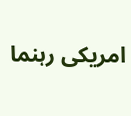امریکی رہنما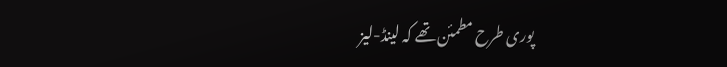پوری طرح مطمئن تھے کہ لینڈ-لیز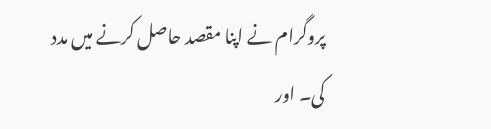پروگرام نے اپنا مقصد حاصل کرنے میں مدد کی۔ اور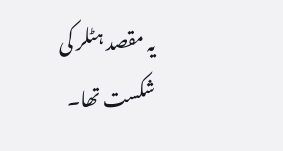یہ مقصد ہٹلر کی شکست تھا۔